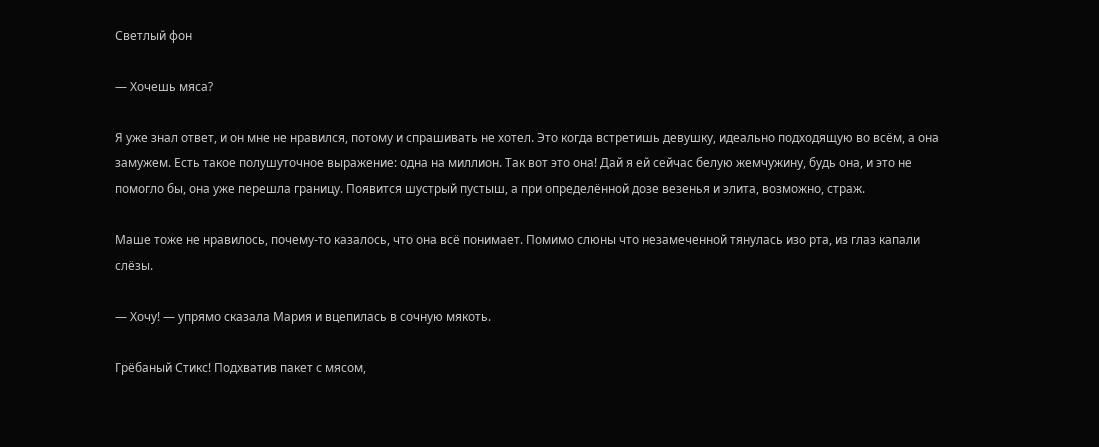Светлый фон

— Хочешь мяса?

Я уже знал ответ, и он мне не нравился, потому и спрашивать не хотел. Это когда встретишь девушку, идеально подходящую во всём, а она замужем. Есть такое полушуточное выражение: одна на миллион. Так вот это она! Дай я ей сейчас белую жемчужину, будь она, и это не помогло бы, она уже перешла границу. Появится шустрый пустыш, а при определённой дозе везенья и элита, возможно, страж.

Маше тоже не нравилось, почему-то казалось, что она всё понимает. Помимо слюны что незамеченной тянулась изо рта, из глаз капали слёзы.

— Хочу! — упрямо сказала Мария и вцепилась в сочную мякоть.

Грёбаный Стикс! Подхватив пакет с мясом,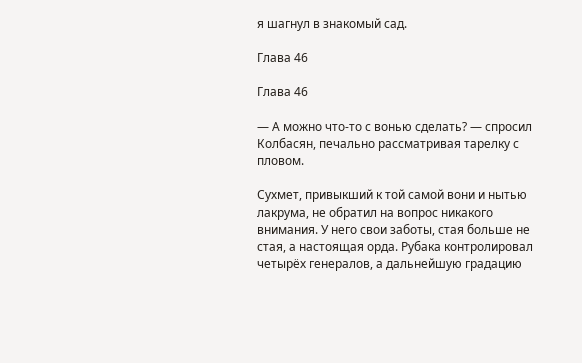я шагнул в знакомый сад.

Глава 46

Глава 46

— А можно что-то с вонью сделать? — спросил Колбасян, печально рассматривая тарелку с пловом.

Сухмет, привыкший к той самой вони и нытью лакрума, не обратил на вопрос никакого внимания. У него свои заботы, стая больше не стая, а настоящая орда. Рубака контролировал четырёх генералов, а дальнейшую градацию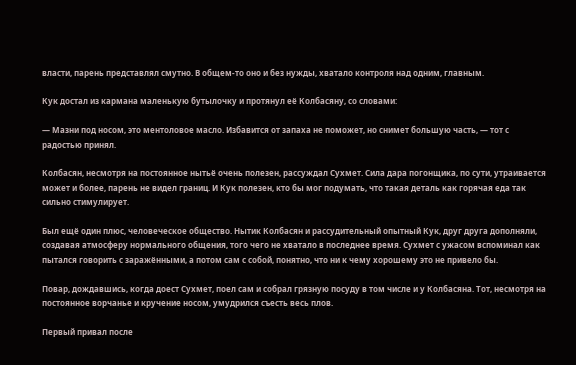власти, парень представлял смутно. В общем-то оно и без нужды, хватало контроля над одним, главным.

Кук достал из кармана маленькую бутылочку и протянул её Колбасяну, со словами:

— Мазни под носом, это ментоловое масло. Избавится от запаха не поможет, но снимет большую часть, — тот с радостью принял.

Колбасян, несмотря на постоянное нытьё очень полезен, рассуждал Сухмет. Сила дара погонщика, по сути, утраивается может и более, парень не видел границ. И Кук полезен, кто бы мог подумать, что такая деталь как горячая еда так сильно стимулирует.

Был ещё один плюс, человеческое общество. Нытик Колбасян и рассудительный опытный Кук, друг друга дополняли, создавая атмосферу нормального общения, того чего не хватало в последнее время. Сухмет с ужасом вспоминал как пытался говорить с заражёнными, а потом сам с собой, понятно, что ни к чему хорошему это не привело бы.

Повар, дождавшись, когда доест Сухмет, поел сам и собрал грязную посуду в том числе и у Колбасяна. Тот, несмотря на постоянное ворчанье и кручение носом, умудрился съесть весь плов.

Первый привал после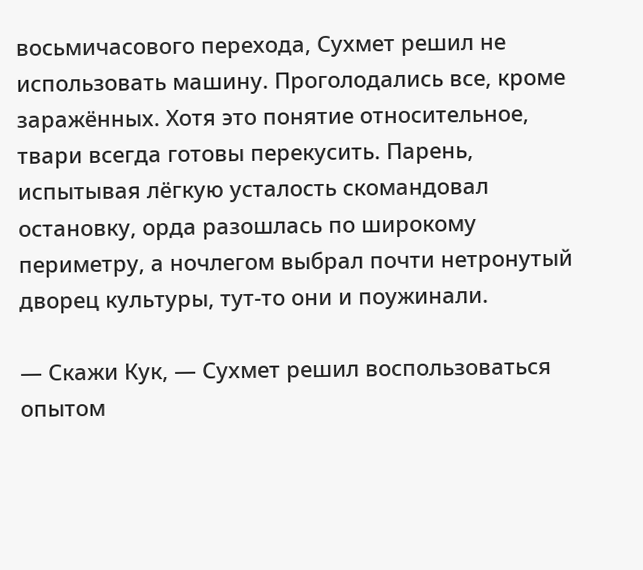восьмичасового перехода, Сухмет решил не использовать машину. Проголодались все, кроме заражённых. Хотя это понятие относительное, твари всегда готовы перекусить. Парень, испытывая лёгкую усталость скомандовал остановку, орда разошлась по широкому периметру, а ночлегом выбрал почти нетронутый дворец культуры, тут-то они и поужинали.

— Скажи Кук, — Сухмет решил воспользоваться опытом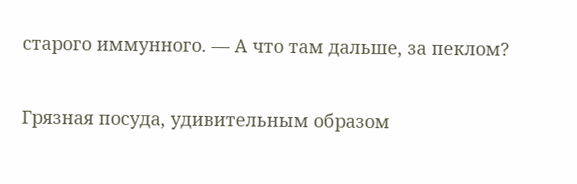старого иммунного. — А что там дальше, за пеклом?

Грязная посуда, удивительным образом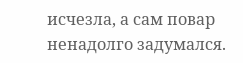исчезла, а сам повар ненадолго задумался.